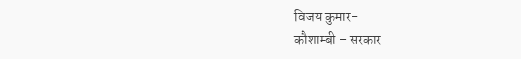विजय कुमार-
कौशाम्बी – सरकार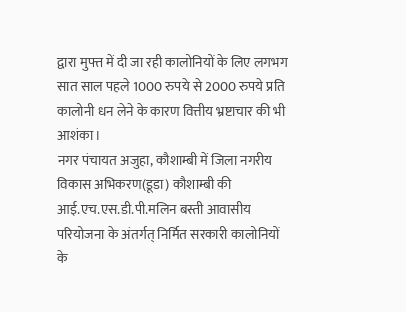द्वारा मुफ्त में दी जा रही कालोनियों के लिए लगभग सात साल पहले 1000 रुपये से 2000 रुपये प्रति कालोनी धन लेने के कारण वित्तीय भ्रष्टाचार की भी आशंका।
नगर पंचायत अजुहा, कौशाम्बी में जिला नगरीय विकास अभिकरण(डूडा) कौशाम्बी की आई.एच.एस.डी.पी.मलिन बस्ती आवासीय परियोजना के अंतर्गत् निर्मित सरकारी कालोनियों के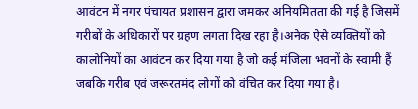आवंटन में नगर पंचायत प्रशासन द्वारा जमकर अनियमितता की गई है जिसमें गरीबों के अधिकारों पर ग्रहण लगता दिख रहा है।अनेक ऐसे व्यक्तियों को कालोनियों का आवंटन कर दिया गया है जो कई मंजिला भवनों के स्वामी हैं जबकि गरीब एवं जरूरतमंद लोगों को वंचित कर दिया गया है।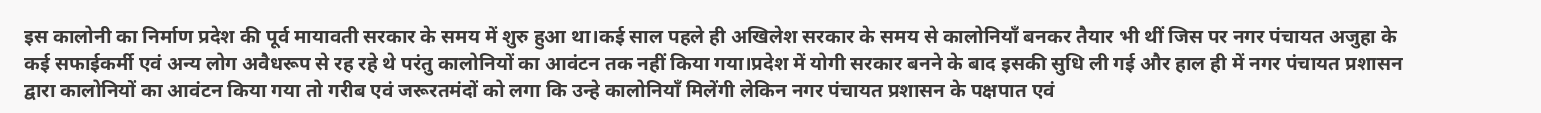इस कालोनी का निर्माण प्रदेश की पूर्व मायावती सरकार के समय में शुरु हुआ था।कई साल पहले ही अखिलेश सरकार के समय से कालोनियाँ बनकर तैयार भी थीं जिस पर नगर पंचायत अजुहा के कई सफाईकर्मी एवं अन्य लोग अवैधरूप से रह रहे थे परंतु कालोनियों का आवंटन तक नहीं किया गया।प्रदेश में योगी सरकार बनने के बाद इसकी सुधि ली गई और हाल ही में नगर पंचायत प्रशासन द्वारा कालोनियों का आवंटन किया गया तो गरीब एवं जरूरतमंदों को लगा कि उन्हे कालोनियाँ मिलेंगी लेकिन नगर पंचायत प्रशासन के पक्षपात एवं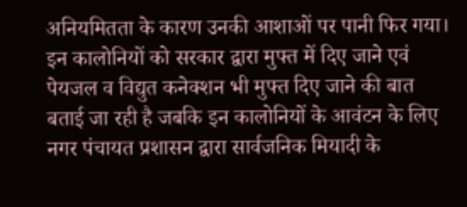अनियमितता के कारण उनकी आशाओं पर पानी फिर गया।
इन कालोनियों को सरकार द्वारा मुफ्त में दिए जाने एवं पेयजल व विद्युत कनेक्शन भी मुफ्त दिए जाने की बात बताई जा रही है जबकि इन कालोनियों के आवंटन के लिए नगर पंचायत प्रशासन द्वारा सार्वजनिक मियादी के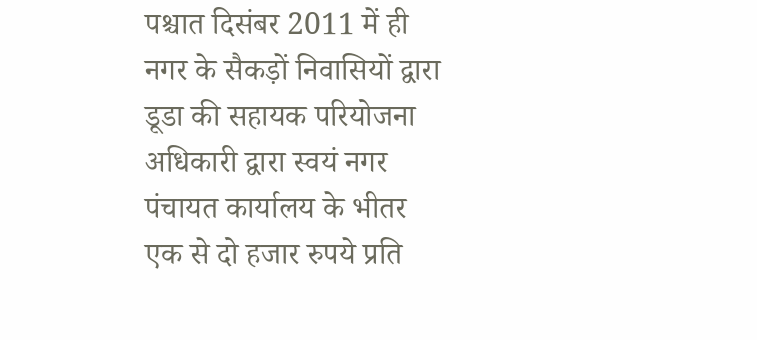पश्चात दिसंबर 2011 में ही नगर के सैकड़ों निवासियों द्वारा डूडा की सहायक परियोजना अधिकारी द्वारा स्वयं नगर पंचायत कार्यालय के भीतर एक से दो हजार रुपये प्रति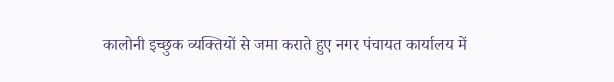कालोनी इच्छुक व्यक्तियों से जमा कराते हुए नगर पंचायत कार्यालय में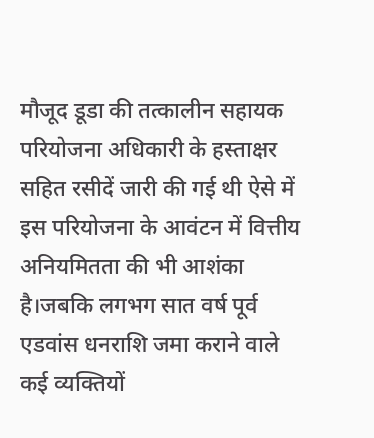मौजूद डूडा की तत्कालीन सहायक परियोजना अधिकारी के हस्ताक्षर सहित रसीदें जारी की गई थी ऐसे में इस परियोजना के आवंटन में वित्तीय अनियमितता की भी आशंका है।जबकि लगभग सात वर्ष पूर्व एडवांस धनराशि जमा कराने वाले कई व्यक्तियों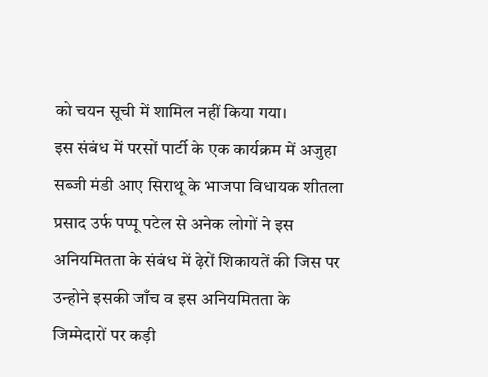को चयन सूची में शामिल नहीं किया गया।
इस संबंध में परसों पार्टी के एक कार्यक्रम में अजुहा सब्जी मंडी आए सिराथू के भाजपा विधायक शीतला प्रसाद उर्फ पप्पू पटेल से अनेक लोगों ने इस अनियमितता के संबंध में ढ़ेरों शिकायतें की जिस पर उन्होने इसकी जाँच व इस अनियमितता के जिम्मेदारों पर कड़ी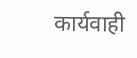कार्यवाही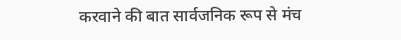करवाने की बात सार्वजनिक रूप से मंच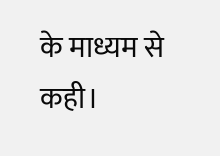के माध्यम से कही।